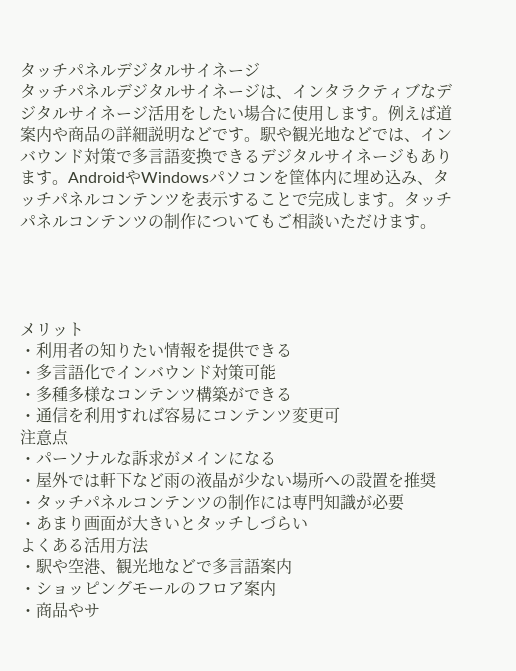タッチパネルデジタルサイネージ
タッチパネルデジタルサイネージは、インタラクティブなデジタルサイネージ活用をしたい場合に使用します。例えば道案内や商品の詳細説明などです。駅や観光地などでは、インバウンド対策で多言語変換できるデジタルサイネージもあります。AndroidやWindowsパソコンを筐体内に埋め込み、タッチパネルコンテンツを表示することで完成します。タッチパネルコンテンツの制作についてもご相談いただけます。




メリット
・利用者の知りたい情報を提供できる
・多言語化でインバウンド対策可能
・多種多様なコンテンツ構築ができる
・通信を利用すれば容易にコンテンツ変更可
注意点
・パーソナルな訴求がメインになる
・屋外では軒下など雨の液晶が少ない場所への設置を推奨
・タッチパネルコンテンツの制作には専門知識が必要
・あまり画面が大きいとタッチしづらい
よくある活用方法
・駅や空港、観光地などで多言語案内
・ショッピングモールのフロア案内
・商品やサ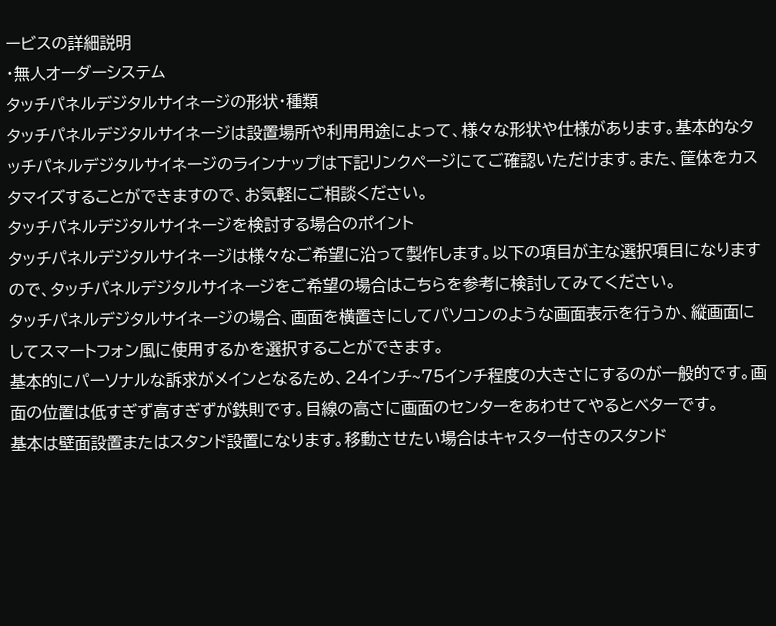ービスの詳細説明
・無人オーダーシステム
タッチパネルデジタルサイネージの形状・種類
タッチパネルデジタルサイネージは設置場所や利用用途によって、様々な形状や仕様があります。基本的なタッチパネルデジタルサイネージのラインナップは下記リンクページにてご確認いただけます。また、筐体をカスタマイズすることができますので、お気軽にご相談ください。
タッチパネルデジタルサイネージを検討する場合のポイント
タッチパネルデジタルサイネージは様々なご希望に沿って製作します。以下の項目が主な選択項目になりますので、タッチパネルデジタルサイネージをご希望の場合はこちらを参考に検討してみてください。
タッチパネルデジタルサイネージの場合、画面を横置きにしてパソコンのような画面表示を行うか、縦画面にしてスマートフォン風に使用するかを選択することができます。
基本的にパーソナルな訴求がメインとなるため、24インチ~75インチ程度の大きさにするのが一般的です。画面の位置は低すぎず高すぎずが鉄則です。目線の高さに画面のセンターをあわせてやるとベターです。
基本は壁面設置またはスタンド設置になります。移動させたい場合はキャスター付きのスタンド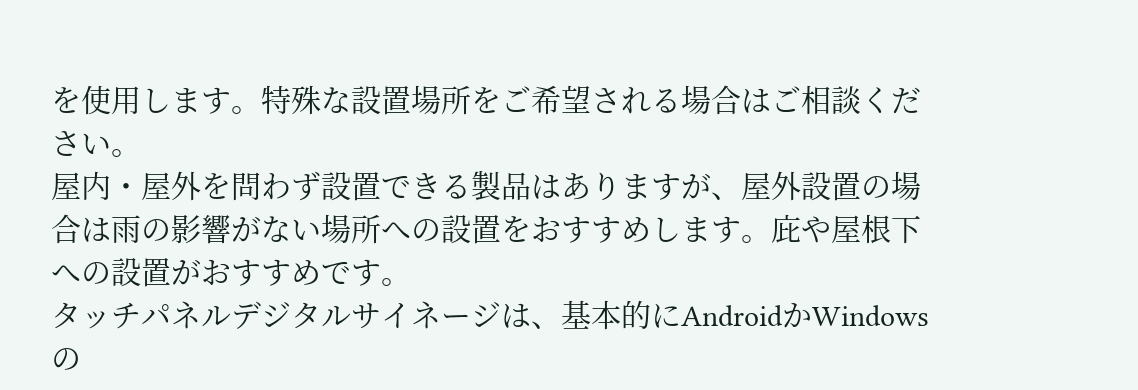を使用します。特殊な設置場所をご希望される場合はご相談ください。
屋内・屋外を問わず設置できる製品はありますが、屋外設置の場合は雨の影響がない場所への設置をおすすめします。庇や屋根下への設置がおすすめです。
タッチパネルデジタルサイネージは、基本的にAndroidかWindowsの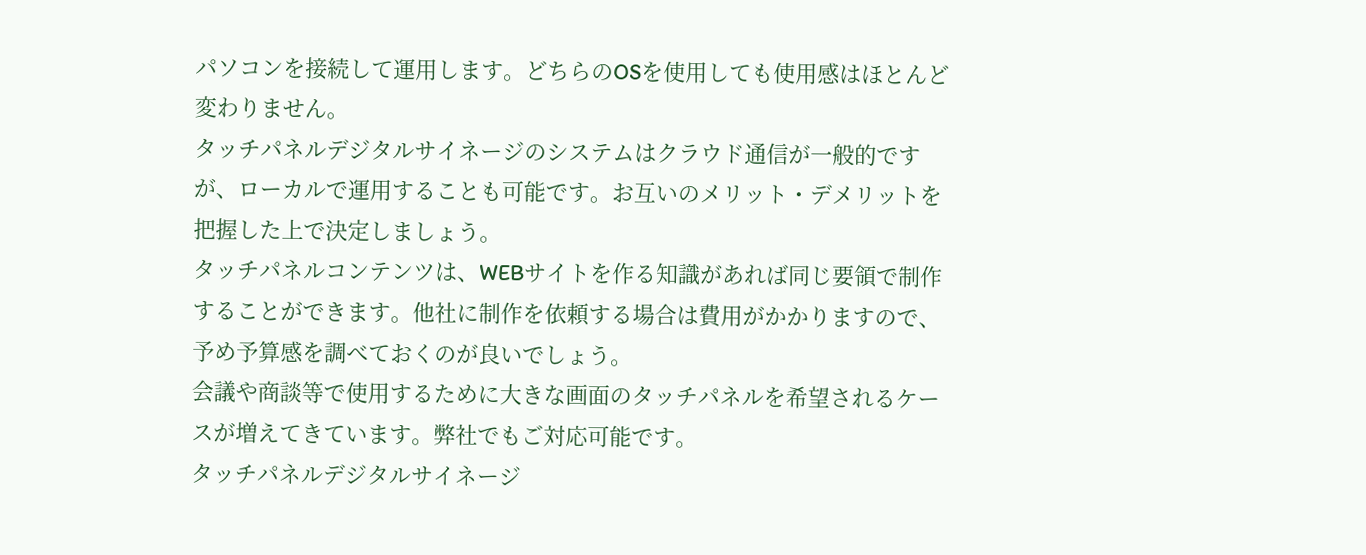パソコンを接続して運用します。どちらのOSを使用しても使用感はほとんど変わりません。
タッチパネルデジタルサイネージのシステムはクラウド通信が一般的ですが、ローカルで運用することも可能です。お互いのメリット・デメリットを把握した上で決定しましょう。
タッチパネルコンテンツは、WEBサイトを作る知識があれば同じ要領で制作することができます。他社に制作を依頼する場合は費用がかかりますので、予め予算感を調べておくのが良いでしょう。
会議や商談等で使用するために大きな画面のタッチパネルを希望されるケースが増えてきています。弊社でもご対応可能です。
タッチパネルデジタルサイネージ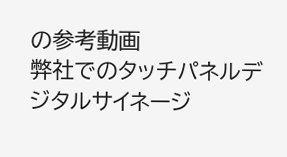の参考動画
弊社でのタッチパネルデジタルサイネージ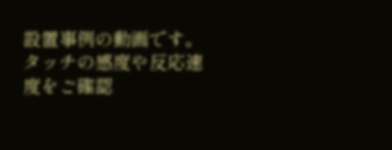設置事例の動画です。タッチの感度や反応速度をご確認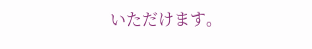いただけます。